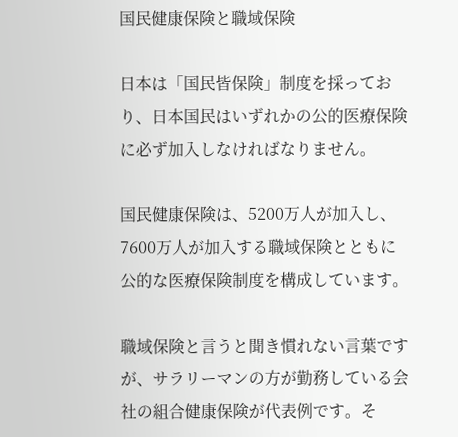国民健康保険と職域保険

日本は「国民皆保険」制度を採っており、日本国民はいずれかの公的医療保険に必ず加入しなければなりません。

国民健康保険は、5200万人が加入し、7600万人が加入する職域保険とともに公的な医療保険制度を構成しています。

職域保険と言うと聞き慣れない言葉ですが、サラリーマンの方が勤務している会社の組合健康保険が代表例です。そ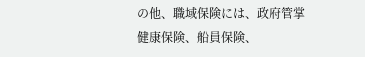の他、職域保険には、政府管掌健康保険、船員保険、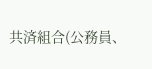共済組合(公務員、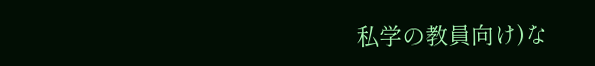私学の教員向け)な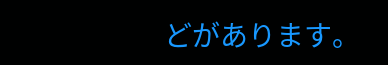どがあります。